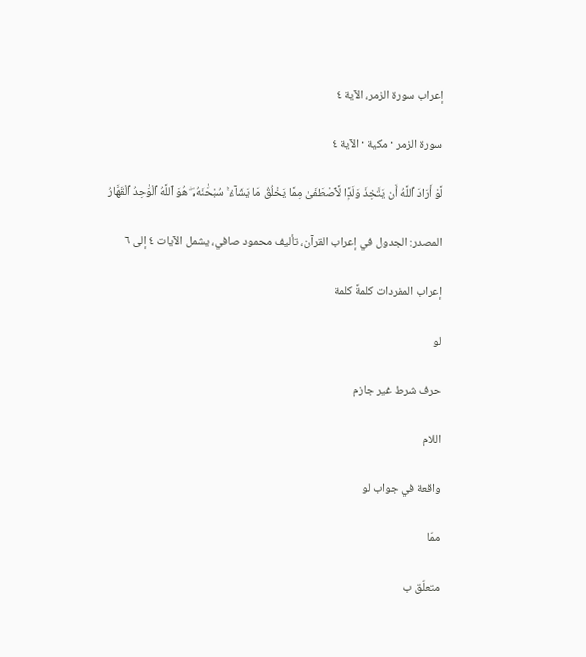إعراب سورة الزمر، الآية ٤

سورة الزمر · مكية · الآية ٤

لَّوْ أَرَادَ ٱللَّهُ أَن يَتَّخِذَ وَلَدًۭا لَّٱصْطَفَىٰ مِمَّا يَخْلُقُ مَا يَشَآءُ ۚ سُبْحَٰنَهُۥ ۖ هُوَ ٱللَّهُ ٱلْوَٰحِدُ ٱلْقَهَّارُ

المصدر: الجدول في إعراب القرآن، تأليف محمود صافي، يشمل الآيات ٤ إلى ٦

إعراب المفردات كلمةً كلمة

لو

حرف شرط غير جازم

اللام

واقعة في جواب لو

ممّا

متعلّق ب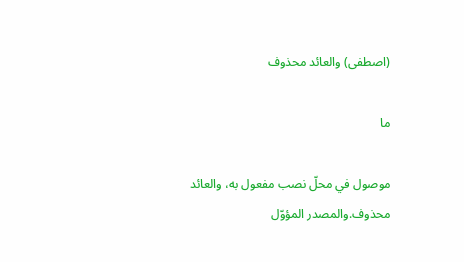(اصطفى) والعائد محذوف

ما

موصول في محلّ نصب مفعول به، والعائد محذوف.والمصدر المؤوّل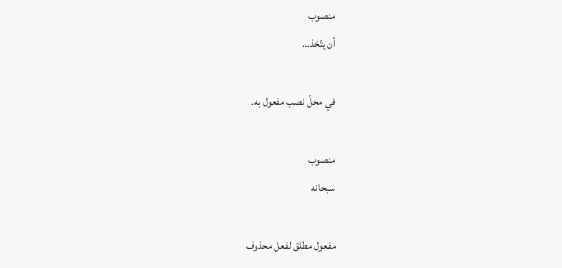منصوب
أن يتّخذ…

في محلّ نصب مفعول به.

منصوب
سبحانه

مفعول مطلق لفعل محذوف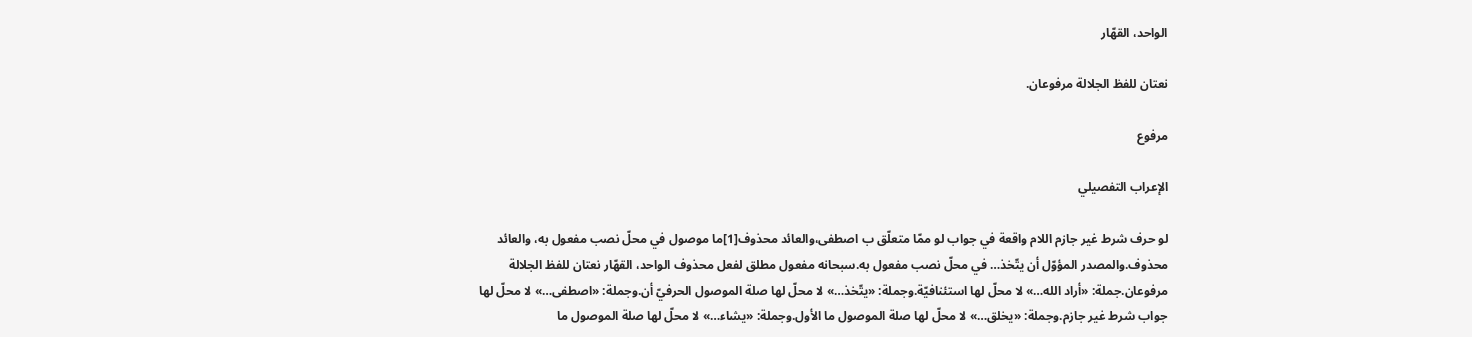الواحد، القهّار

نعتان للفظ الجلالة مرفوعان.

مرفوع

الإعراب التفصيلي

لو حرف شرط غير جازم اللام واقعة في جواب لو ممّا متعلّق ب اصطفى،والعائد محذوف[1]ما موصول في محلّ نصب مفعول به، والعائد محذوف.والمصدر المؤوّل أن يتّخذ… في محلّ نصب مفعول به.سبحانه مفعول مطلق لفعل محذوف الواحد، القهّار نعتان للفظ الجلالة مرفوعان.جملة: «أراد الله…» لا محلّ لها استئنافيّة.وجملة: «يتّخذ…» لا محلّ لها صلة الموصول الحرفيّ أن.وجملة: «اصطفى…» لا محلّ لها جواب شرط غير جازم.وجملة: «يخلق…» لا محلّ لها صلة الموصول ما الأول.وجملة: «يشاء…» لا محلّ لها صلة الموصول ما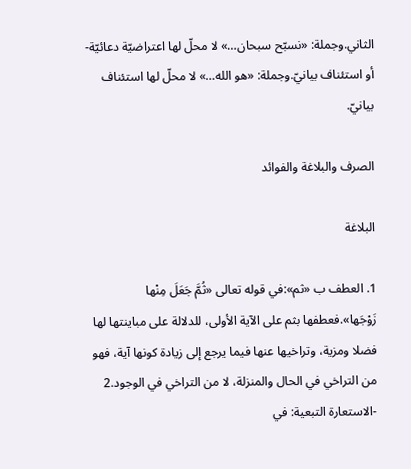الثاني.وجملة: «نسبّح سبحان…» لا محلّ لها اعتراضيّة دعائيّة- أو استئناف بيانيّ.وجملة: «هو الله…» لا محلّ لها استئناف بيانيّ.

الصرف والبلاغة والفوائد

البلاغة

1. العطف ب «ثم»:في قوله تعالى «ثُمَّ جَعَلَ مِنْها زَوْجَها».فعطفها بثم على الآية الأولى، للدلالة على مباينتها لها فضلا ومزية، وتراخيها عنها فيما يرجع إلى زيادة كونها آية، فهو من التراخي في الحال والمنزلة، لا من التراخي في الوجود.2 -الاستعارة التبعية: في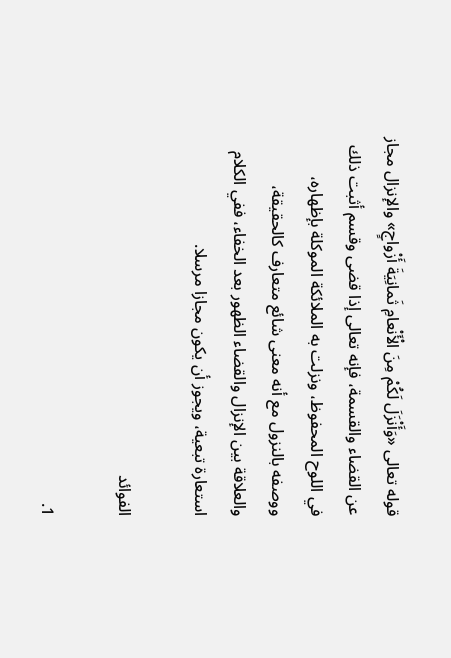قوله تعالى «وَأَنْزَلَ لَكُمْ مِنَ الْأَنْعامِ ثَمانِيَةَ أَزْواجٍ» والإنزال مجاز عن القضاء والقسمة، فإنه تعالى إذا قضى وقسم أثبت ذلك في اللوح المحفوظ، ونزلت به الملائكة الموكلة بإظهاره، ووصفه بالنزول مع أنه معنى شائع متعارف كالحقيقة، والعلاقة بين الإنزال والقضاء الظهور بعد الخفاء، ففي الكلام استعارة تبعية، ويجوز أن يكون مجازا مرسلا.

الفوائد

1.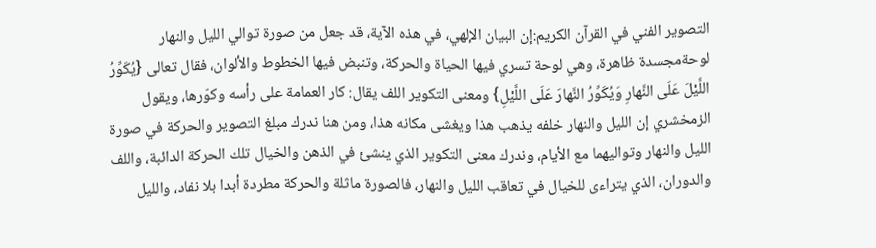التصوير الفني في القرآن الكريم:إن البيان الإلهي، في هذه الآية، قد جعل من صورة توالي الليل والنهار لوحةمجسدة ظاهرة، وهي لوحة تسري فيها الحياة والحركة، وتنبض فيها الخطوط والألوان، فقال تعالى {يُكَوِّرُ اللَّيْلَ عَلَى النَّهارِ وَيُكَوِّرُ النَّهارَ عَلَى اللَّيْلِ} ومعنى التكوير اللف يقال: كار العمامة على رأسه وكوّرها، ويقول الزمخشري إن الليل والنهار خلفه يذهب هذا ويغشى مكانه هذا، ومن هنا ندرك مبلغ التصوير والحركة في صورة الليل والنهار وتواليهما مع الأيام، وندرك معنى التكوير الذي ينشئ في الذهن والخيال تلك الحركة الدائبة، واللف والدوران، الذي يتراءى للخيال في تعاقب الليل والنهار، فالصورة ماثلة والحركة مطردة أبدا بلا نفاد، والليل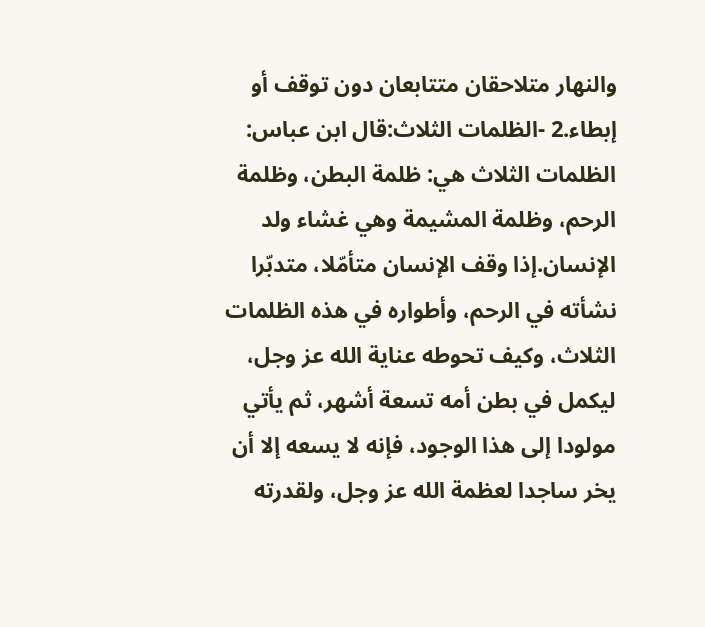والنهار متلاحقان متتابعان دون توقف أو إبطاء.2 -الظلمات الثلاث:قال ابن عباس: الظلمات الثلاث هي: ظلمة البطن، وظلمة الرحم، وظلمة المشيمة وهي غشاء ولد الإنسان.إذا وقف الإنسان متأمّلا، متدبّرا نشأته في الرحم، وأطواره في هذه الظلمات الثلاث، وكيف تحوطه عناية الله عز وجل، ليكمل في بطن أمه تسعة أشهر، ثم يأتي مولودا إلى هذا الوجود، فإنه لا يسعه إلا أن يخر ساجدا لعظمة الله عز وجل، ولقدرته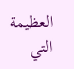العظيمة التي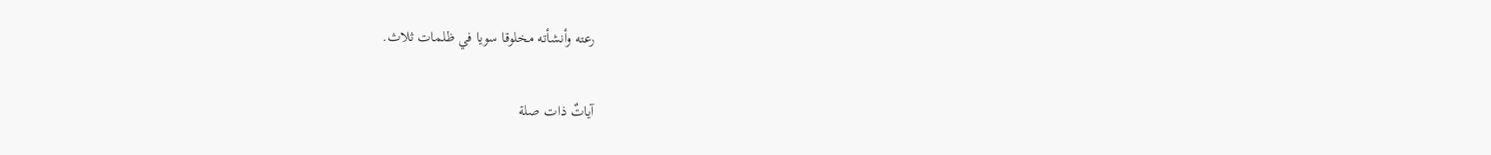رعته وأنشأته مخلوقا سويا في ظلمات ثلاث.

آياتٌ ذات صلة